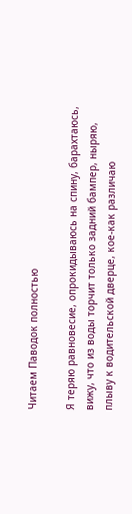Читаем Паводок полностью

Я теряю равновесие, опрокидываюсь на спину, барахтаюсь, вижу, что из воды торчит только задний бампер, ныряю, плыву к водительской дверце, кое-как различаю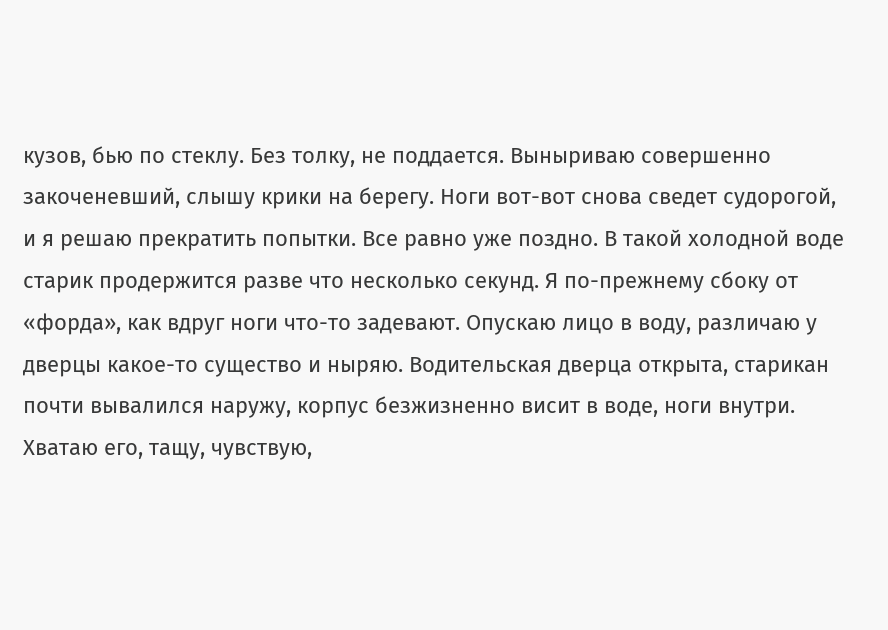кузов, бью по стеклу. Без толку, не поддается. Выныриваю совершенно закоченевший, слышу крики на берегу. Ноги вот-вот снова сведет судорогой, и я решаю прекратить попытки. Все равно уже поздно. В такой холодной воде старик продержится разве что несколько секунд. Я по-прежнему сбоку от «форда», как вдруг ноги что-то задевают. Опускаю лицо в воду, различаю у дверцы какое-то существо и ныряю. Водительская дверца открыта, старикан почти вывалился наружу, корпус безжизненно висит в воде, ноги внутри. Хватаю его, тащу, чувствую,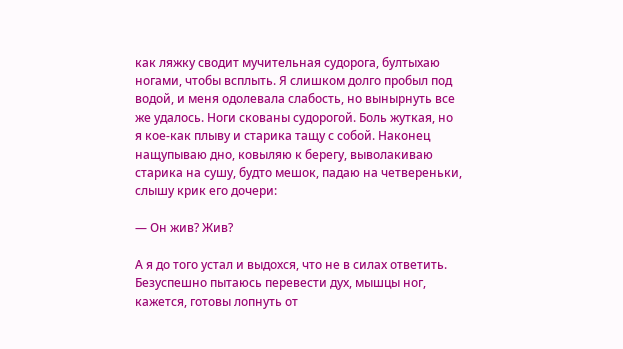как ляжку сводит мучительная судорога, бултыхаю ногами, чтобы всплыть. Я слишком долго пробыл под водой, и меня одолевала слабость, но вынырнуть все же удалось. Ноги скованы судорогой. Боль жуткая, но я кое-как плыву и старика тащу с собой. Наконец нащупываю дно, ковыляю к берегу, выволакиваю старика на сушу, будто мешок, падаю на четвереньки, слышу крик его дочери:

— Он жив? Жив?

А я до того устал и выдохся, что не в силах ответить. Безуспешно пытаюсь перевести дух, мышцы ног, кажется, готовы лопнуть от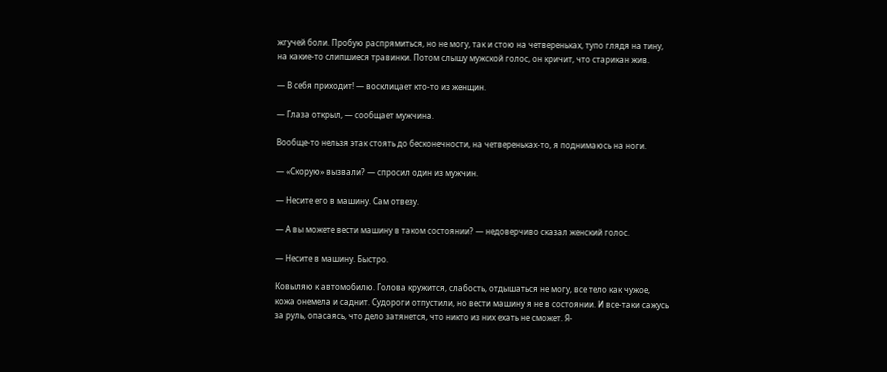жгучей боли. Пробую распрямиться, но не могу, так и стою на четвереньках, тупо глядя на тину, на какие-то слипшиеся травинки. Потом слышу мужской голос, он кричит, что старикан жив.

— В себя приходит! — восклицает кто-то из женщин.

— Глаза открыл, — сообщает мужчина.

Вообще-то нельзя этак стоять до бесконечности, на четвереньках-то, я поднимаюсь на ноги.

— «Скорую» вызвали? — спросил один из мужчин.

— Несите его в машину. Сам отвезу.

— А вы можете вести машину в таком состоянии? — недоверчиво сказал женский голос.

— Несите в машину. Быстро.

Ковыляю к автомобилю. Голова кружится, слабость, отдышаться не могу, все тело как чужое, кожа онемела и саднит. Судороги отпустили, но вести машину я не в состоянии. И все-таки сажусь за руль, опасаясь, что дело затянется, что никто из них ехать не сможет. Я-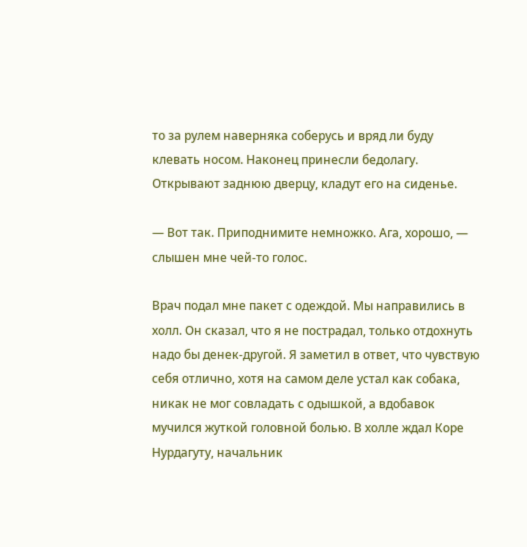то за рулем наверняка соберусь и вряд ли буду клевать носом. Наконец принесли бедолагу. Открывают заднюю дверцу, кладут его на сиденье.

— Вот так. Приподнимите немножко. Ага, хорошо, — слышен мне чей-то голос.

Врач подал мне пакет с одеждой. Мы направились в холл. Он сказал, что я не пострадал, только отдохнуть надо бы денек-другой. Я заметил в ответ, что чувствую себя отлично, хотя на самом деле устал как собака, никак не мог совладать с одышкой, а вдобавок мучился жуткой головной болью. В холле ждал Коре Нурдагуту, начальник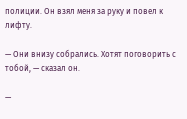полиции. Он взял меня за руку и повел к лифту.

— Они внизу собрались. Хотят поговорить с тобой, — сказал он.

—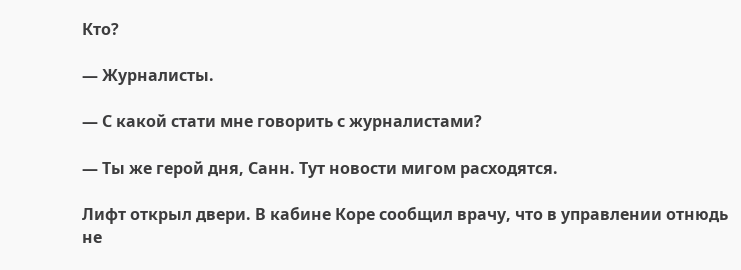Кто?

— Журналисты.

— С какой стати мне говорить с журналистами?

— Ты же герой дня, Санн. Тут новости мигом расходятся.

Лифт открыл двери. В кабине Коре сообщил врачу, что в управлении отнюдь не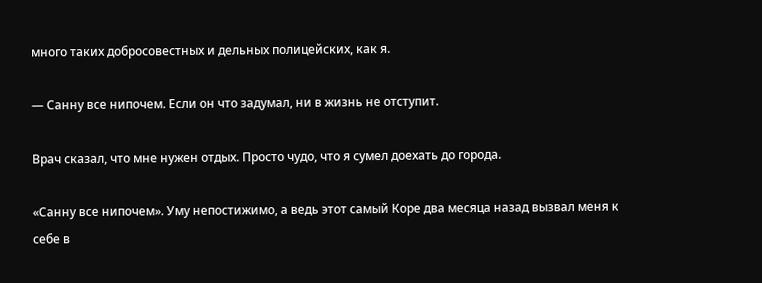много таких добросовестных и дельных полицейских, как я.

— Санну все нипочем. Если он что задумал, ни в жизнь не отступит.

Врач сказал, что мне нужен отдых. Просто чудо, что я сумел доехать до города.

«Санну все нипочем». Уму непостижимо, а ведь этот самый Коре два месяца назад вызвал меня к себе в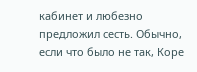кабинет и любезно предложил сесть. Обычно, если что было не так, Коре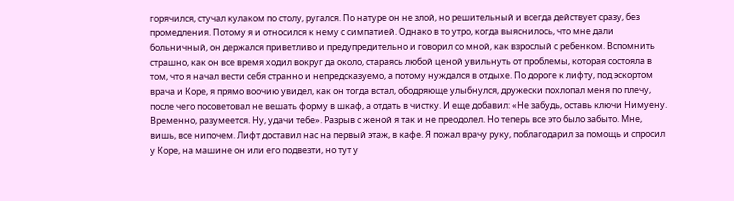горячился, стучал кулаком по столу, ругался. По натуре он не злой, но решительный и всегда действует сразу, без промедления. Потому я и относился к нему с симпатией. Однако в то утро, когда выяснилось, что мне дали больничный, он держался приветливо и предупредительно и говорил со мной, как взрослый с ребенком. Вспомнить страшно, как он все время ходил вокруг да около, стараясь любой ценой увильнуть от проблемы, которая состояла в том, что я начал вести себя странно и непредсказуемо, а потому нуждался в отдыхе. По дороге к лифту, под эскортом врача и Коре, я прямо воочию увидел, как он тогда встал, ободряюще улыбнулся, дружески похлопал меня по плечу, после чего посоветовал не вешать форму в шкаф, а отдать в чистку. И еще добавил: «Не забудь, оставь ключи Нимуену. Временно, разумеется. Ну, удачи тебе». Разрыв с женой я так и не преодолел. Но теперь все это было забыто. Мне, вишь, все нипочем. Лифт доставил нас на первый этаж, в кафе. Я пожал врачу руку, поблагодарил за помощь и спросил у Коре, на машине он или его подвезти, но тут у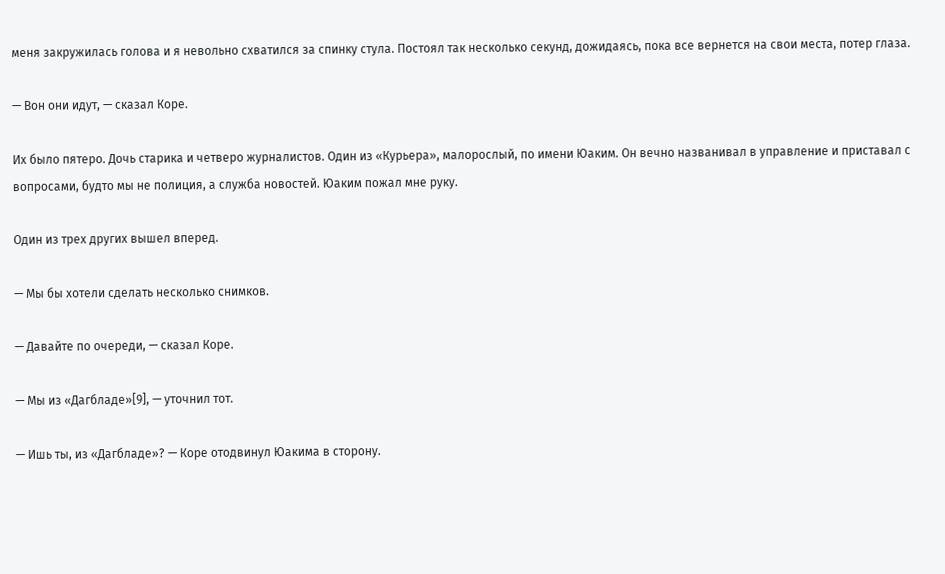меня закружилась голова и я невольно схватился за спинку стула. Постоял так несколько секунд, дожидаясь, пока все вернется на свои места, потер глаза.

— Вон они идут, — сказал Коре.

Их было пятеро. Дочь старика и четверо журналистов. Один из «Курьера», малорослый, по имени Юаким. Он вечно названивал в управление и приставал с вопросами, будто мы не полиция, а служба новостей. Юаким пожал мне руку.

Один из трех других вышел вперед.

— Мы бы хотели сделать несколько снимков.

— Давайте по очереди, — сказал Коре.

— Мы из «Дагбладе»[9], — уточнил тот.

— Ишь ты, из «Дагбладе»? — Коре отодвинул Юакима в сторону.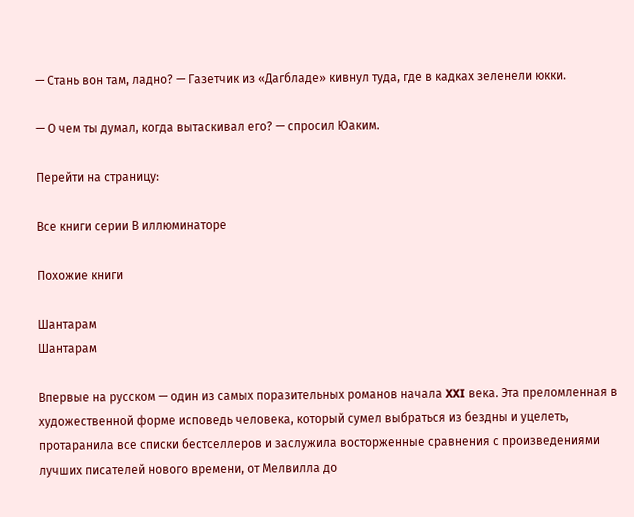— Стань вон там, ладно? — Газетчик из «Дагбладе» кивнул туда, где в кадках зеленели юкки.

— О чем ты думал, когда вытаскивал его? — спросил Юаким.

Перейти на страницу:

Все книги серии В иллюминаторе

Похожие книги

Шантарам
Шантарам

Впервые на русском — один из самых поразительных романов начала XXI века. Эта преломленная в художественной форме исповедь человека, который сумел выбраться из бездны и уцелеть, протаранила все списки бестселлеров и заслужила восторженные сравнения с произведениями лучших писателей нового времени, от Мелвилла до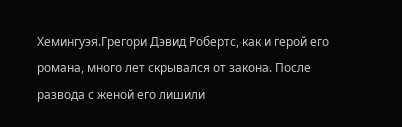Хемингуэя.Грегори Дэвид Робертс, как и герой его романа, много лет скрывался от закона. После развода с женой его лишили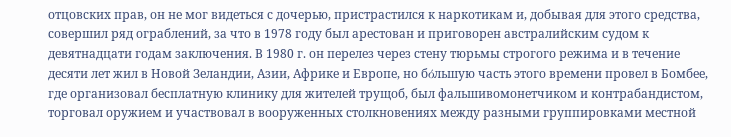отцовских прав, он не мог видеться с дочерью, пристрастился к наркотикам и, добывая для этого средства, совершил ряд ограблений, за что в 1978 году был арестован и приговорен австралийским судом к девятнадцати годам заключения. В 1980 г. он перелез через стену тюрьмы строгого режима и в течение десяти лет жил в Новой Зеландии, Азии, Африке и Европе, но бόльшую часть этого времени провел в Бомбее, где организовал бесплатную клинику для жителей трущоб, был фальшивомонетчиком и контрабандистом, торговал оружием и участвовал в вооруженных столкновениях между разными группировками местной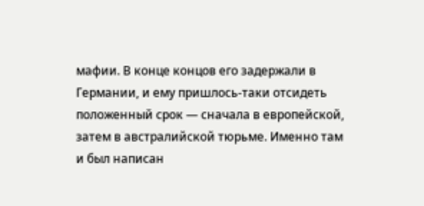мафии. В конце концов его задержали в Германии, и ему пришлось-таки отсидеть положенный срок — сначала в европейской, затем в австралийской тюрьме. Именно там и был написан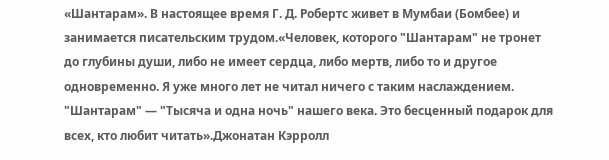«Шантарам». В настоящее время Г. Д. Робертс живет в Мумбаи (Бомбее) и занимается писательским трудом.«Человек, которого "Шантарам" не тронет до глубины души, либо не имеет сердца, либо мертв, либо то и другое одновременно. Я уже много лет не читал ничего с таким наслаждением. "Шантарам" — "Тысяча и одна ночь" нашего века. Это бесценный подарок для всех, кто любит читать».Джонатан Кэрролл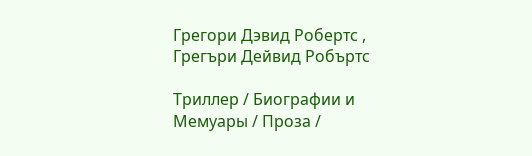Грегори Дэвид Робертс , Грегъри Дейвид Робъртс

Триллер / Биографии и Мемуары / Проза /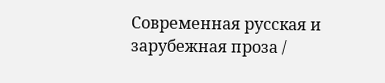Современная русская и зарубежная проза /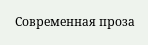Современная проза